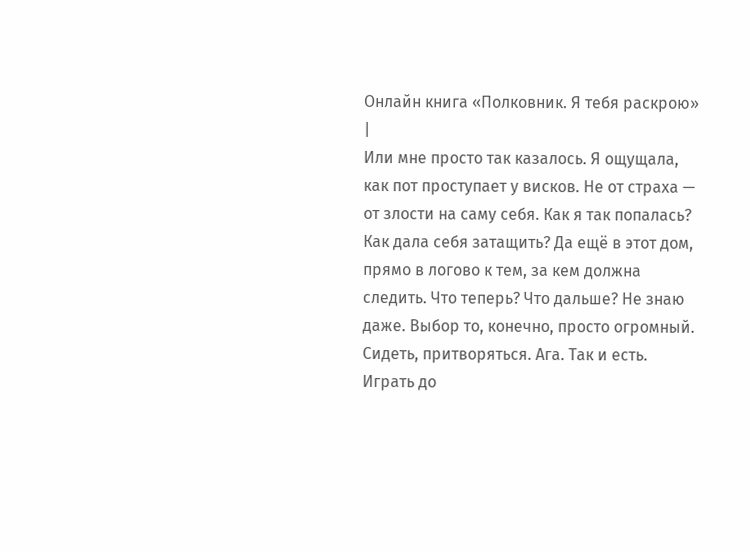Онлайн книга «Полковник. Я тебя раскрою»
|
Или мне просто так казалось. Я ощущала, как пот проступает у висков. Не от страха — от злости на саму себя. Как я так попалась? Как дала себя затащить? Да ещё в этот дом, прямо в логово к тем, за кем должна следить. Что теперь? Что дальше? Не знаю даже. Выбор то, конечно, просто огромный. Сидеть, притворяться. Ага. Так и есть. Играть до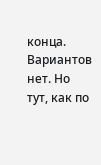конца. Вариантов нет. Но тут, как по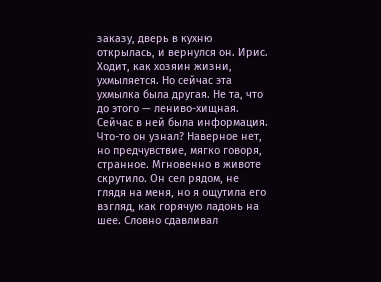заказу, дверь в кухню открылась, и вернулся он. Ирис. Ходит, как хозяин жизни, ухмыляется. Но сейчас эта ухмылка была другая. Не та, что до этого — лениво-хищная. Сейчас в ней была информация. Что-то он узнал? Наверное нет, но предчувствие, мягко говоря, странное. Мгновенно в животе скрутило. Он сел рядом, не глядя на меня, но я ощутила его взгляд, как горячую ладонь на шее. Словно сдавливал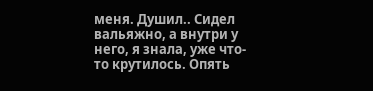меня. Душил.. Сидел вальяжно, а внутри у него, я знала, уже что-то крутилось. Опять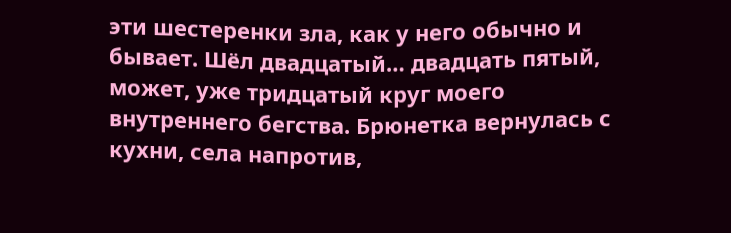эти шестеренки зла, как у него обычно и бывает. Шёл двадцатый… двадцать пятый, может, уже тридцатый круг моего внутреннего бегства. Брюнетка вернулась с кухни, села напротив,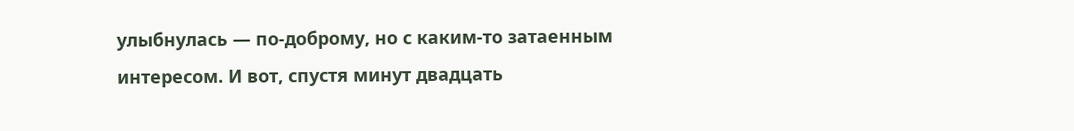улыбнулась — по-доброму, но с каким-то затаенным интересом. И вот, спустя минут двадцать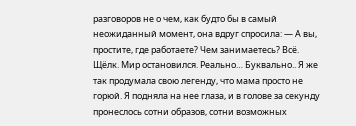разговоров не о чем, как будто бы в самый неожиданный момент, она вдруг спросила: — А вы, простите, где работаете? Чем занимаетесь? Всё. Щёлк. Мир остановился. Реально… Буквально.. Я же так продумала свою легенду, что мама просто не горюй. Я подняла на нее глаза, и в голове за секунду пронеслось сотни образов, сотни возможных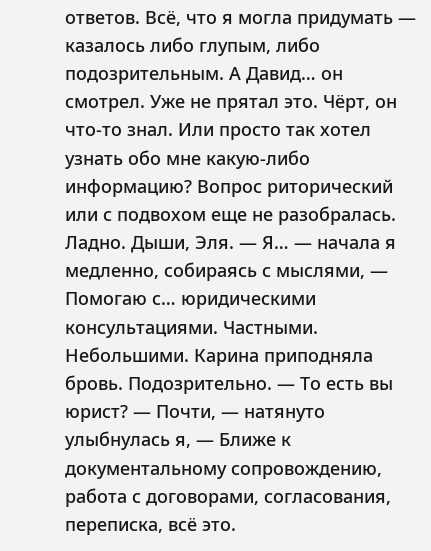ответов. Всё, что я могла придумать — казалось либо глупым, либо подозрительным. А Давид… он смотрел. Уже не прятал это. Чёрт, он что-то знал. Или просто так хотел узнать обо мне какую-либо информацию? Вопрос риторический или с подвохом еще не разобралась. Ладно. Дыши, Эля. — Я… — начала я медленно, собираясь с мыслями, — Помогаю с… юридическими консультациями. Частными. Небольшими. Карина приподняла бровь. Подозрительно. — То есть вы юрист? — Почти, — натянуто улыбнулась я, — Ближе к документальному сопровождению, работа с договорами, согласования, переписка, всё это.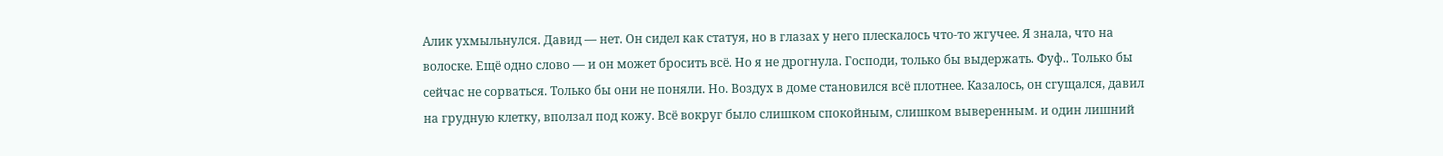Алик ухмыльнулся. Давид — нет. Он сидел как статуя, но в глазах у него плескалось что-то жгучее. Я знала, что на волоске. Ещё одно слово — и он может бросить всё. Но я не дрогнула. Господи, только бы выдержать. Фуф.. Только бы сейчас не сорваться. Только бы они не поняли. Но. Воздух в доме становился всё плотнее. Казалось, он сгущался, давил на грудную клетку, вползал под кожу. Всё вокруг было слишком спокойным, слишком выверенным. и один лишний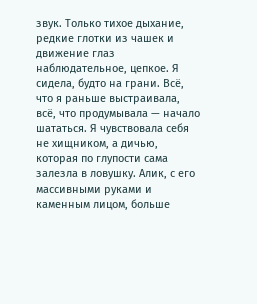звук. Только тихое дыхание, редкие глотки из чашек и движение глаз наблюдательное, цепкое. Я сидела, будто на грани. Всё, что я раньше выстраивала, всё, что продумывала — начало шататься. Я чувствовала себя не хищником, а дичью, которая по глупости сама залезла в ловушку. Алик, с его массивными руками и каменным лицом, больше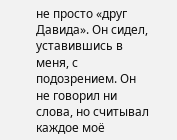не просто «друг Давида». Он сидел, уставившись в меня, с подозрением. Он не говорил ни слова, но считывал каждое моё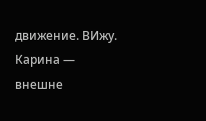движение. ВИжу. Карина — внешне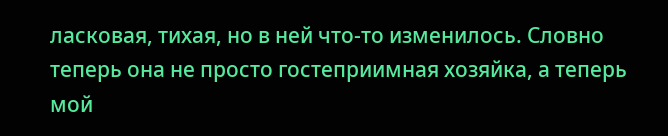ласковая, тихая, но в ней что-то изменилось. Словно теперь она не просто гостеприимная хозяйка, а теперь мой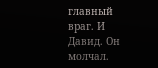главный враг. И Давид. Он молчал.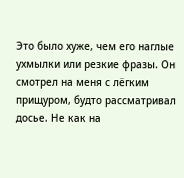Это было хуже, чем его наглые ухмылки или резкие фразы. Он смотрел на меня с лёгким прищуром, будто рассматривал досье. Не как на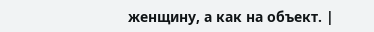женщину, а как на объект. |